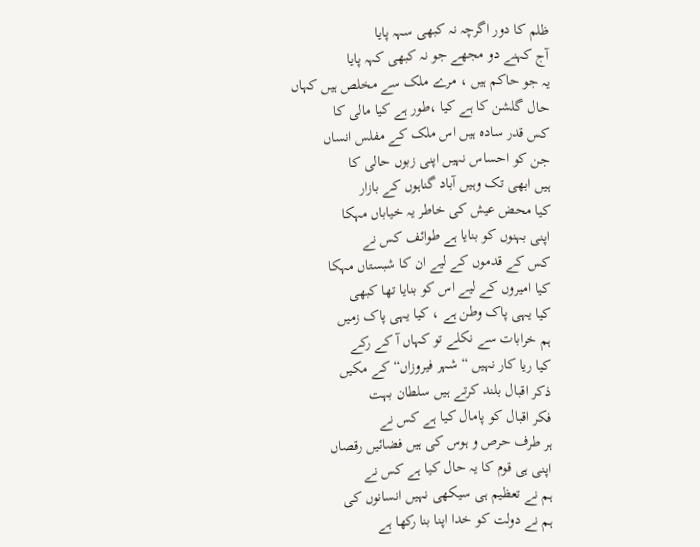ظلم کا دور اگرچہ نہ کبھی سہہ پایا
آج کہنے دو مجھے جو نہ کبھی کہہ پایا
یہ جو حاکم ہیں ، مرے ملک سے مخلص ہیں کہاں
حال گلشن کا ہے کیا ،طور ہے کیا مالی کا
کس قدر سادہ ہیں اس ملک کے مفلس انساں
جن کو احساس نہیں اپنی زبوں حالی کا
ہیں ابھی تک وہیں آباد گناہوں کے بازار
کیا محض عیش کی خاطر یہ خیاباں مہکا
اپنی بہنوں کو بنایا ہے طوائف کس نے
کس کے قدموں کے لیے ان کا شبستاں مہکا
کیا امیروں کے لیے اس کو بنایا تھا کبھی
کیا یہی پاک وطن ہے ، کیا یہی پاک زمیں
ہم خرابات سے نکلے تو کہاں آ کے رکے
کیا ریا کار نہیں “ شہر فیروزاں“ کے مکیں
ذکر اقبال بلند کرتے ہیں سلطان بہت
فکر اقبال کو پامال کیا ہے کس نے
ہر طرف حرص و ہوس کی ہیں فضائیں رقصاں
اپنی ہی قوم کا یہ حال کیا ہے کس نے
ہم نے تعظیم ہی سیکھی نہیں انسانوں کی
ہم نے دولت کو خدا اپنا بنا رکھا ہے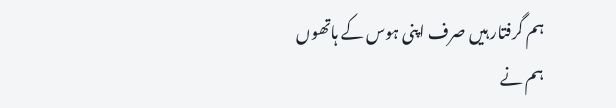ہم گرفتار ہیں صرف اپنی ہوس کے ہاتھوں
ہم نے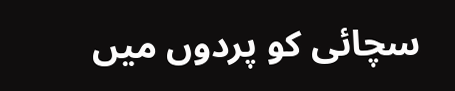سچائی کو پردوں میں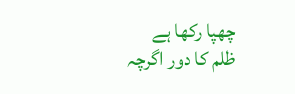چھپا رکھا ہے
ظلم کا دور اگرچہ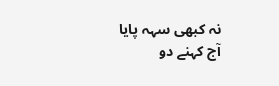نہ کبھی سہہ پایا
آج کہنے دو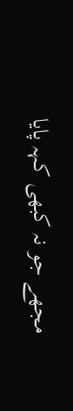مجھے جو نہ کبھی کہہ پایا